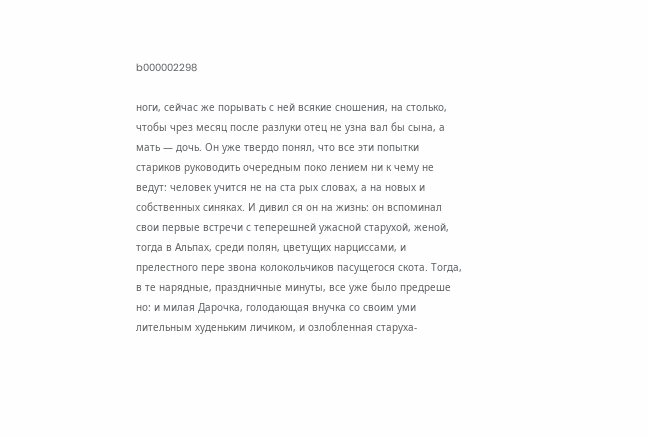b000002298

ноги, сейчас же порывать с ней всякие сношения, на столько, чтобы чрез месяц после разлуки отец не узна вал бы сына, а мать — дочь. Он уже твердо понял, что все эти попытки стариков руководить очередным поко лением ни к чему не ведут: человек учится не на ста рых словах, а на новых и собственных синяках. И дивил ся он на жизнь: он вспоминал свои первые встречи с теперешней ужасной старухой, женой, тогда в Альпах, среди полян, цветущих нарциссами, и прелестного пере звона колокольчиков пасущегося скота. Тогда, в те нарядные, праздничные минуты, все уже было предреше но: и милая Дарочка, голодающая внучка со своим уми лительным худеньким личиком, и озлобленная старуха-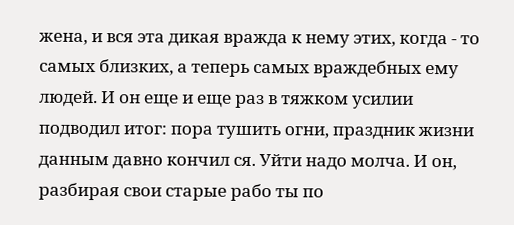жена, и вся эта дикая вражда к нему этих, когда - то самых близких, а теперь самых враждебных ему людей. И он еще и еще раз в тяжком усилии подводил итог: пора тушить огни, праздник жизни данным давно кончил ся. Уйти надо молча. И он, разбирая свои старые рабо ты по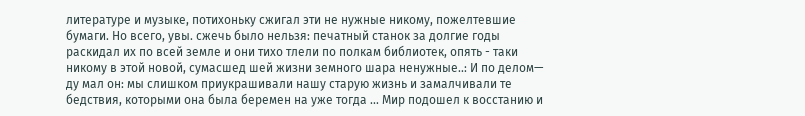литературе и музыке, потихоньку сжигал эти не нужные никому, пожелтевшие бумаги. Но всего, увы. сжечь было нельзя: печатный станок за долгие годы раскидал их по всей земле и они тихо тлели по полкам библиотек, опять - таки никому в этой новой, сумасшед шей жизни земного шара ненужные..: И по делом— ду мал он: мы слишком приукрашивали нашу старую жизнь и замалчивали те бедствия, которыми она была беремен на уже тогда ... Мир подошел к восстанию и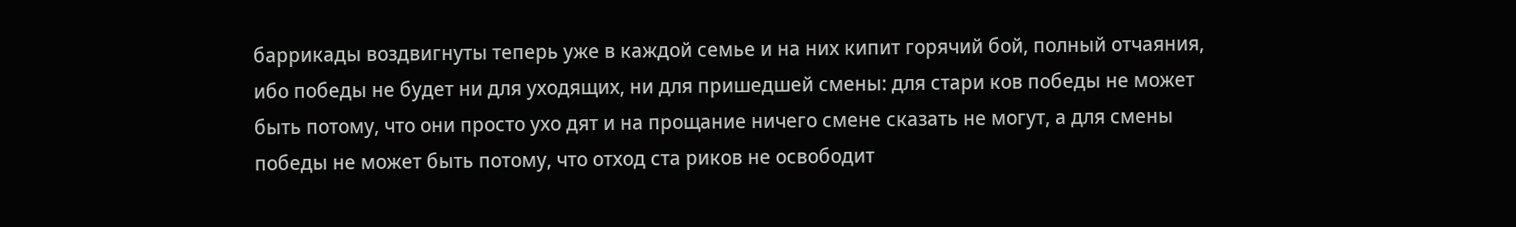баррикады воздвигнуты теперь уже в каждой семье и на них кипит горячий бой, полный отчаяния, ибо победы не будет ни для уходящих, ни для пришедшей смены: для стари ков победы не может быть потому, что они просто ухо дят и на прощание ничего смене сказать не могут, а для смены победы не может быть потому, что отход ста риков не освободит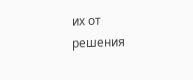их от решения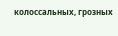колоссальных, грозных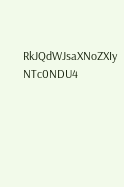RkJQdWJsaXNoZXIy NTc0NDU4